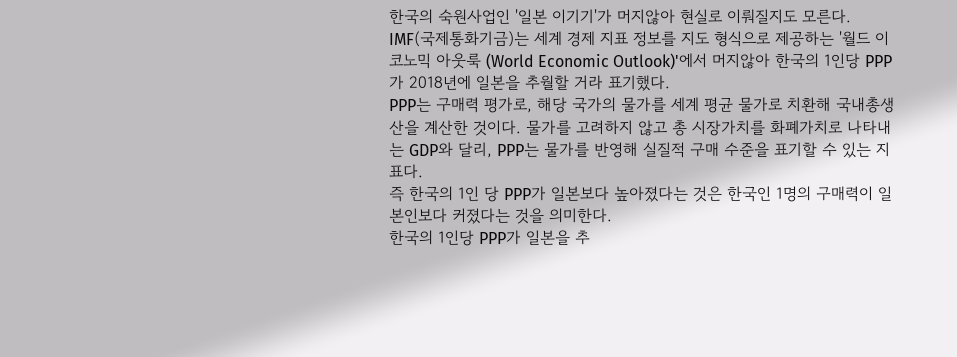한국의 숙원사업인 '일본 이기기'가 머지않아 현실로 이뤄질지도 모른다.
IMF(국제통화기금)는 세계 경제 지표 정보를 지도 형식으로 제공하는 '월드 이코노믹 아웃룩 (World Economic Outlook)'에서 머지않아 한국의 1인당 PPP가 2018년에 일본을 추월할 거라 표기했다.
PPP는 구매력 평가로, 해당 국가의 물가를 세계 평균 물가로 치환해 국내총생산을 계산한 것이다. 물가를 고려하지 않고 총 시장가치를 화폐가치로 나타내는 GDP와 달리, PPP는 물가를 반영해 실질적 구매 수준을 표기할 수 있는 지표다.
즉 한국의 1인 당 PPP가 일본보다 높아졌다는 것은 한국인 1명의 구매력이 일본인보다 커졌다는 것을 의미한다.
한국의 1인당 PPP가 일본을 추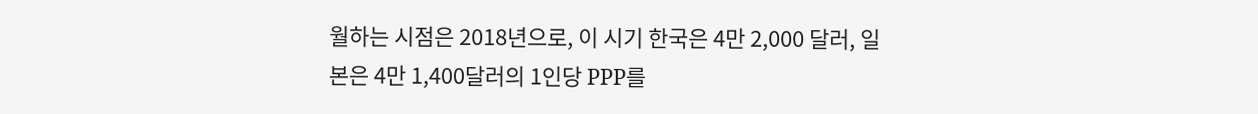월하는 시점은 2018년으로, 이 시기 한국은 4만 2,000 달러, 일본은 4만 1,400달러의 1인당 PPP를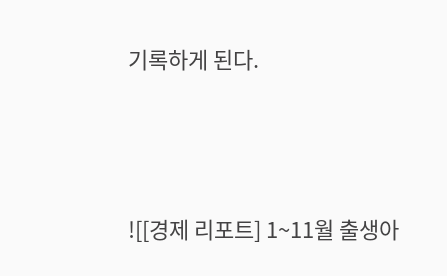기록하게 된다.




![[경제 리포트] 1~11월 출생아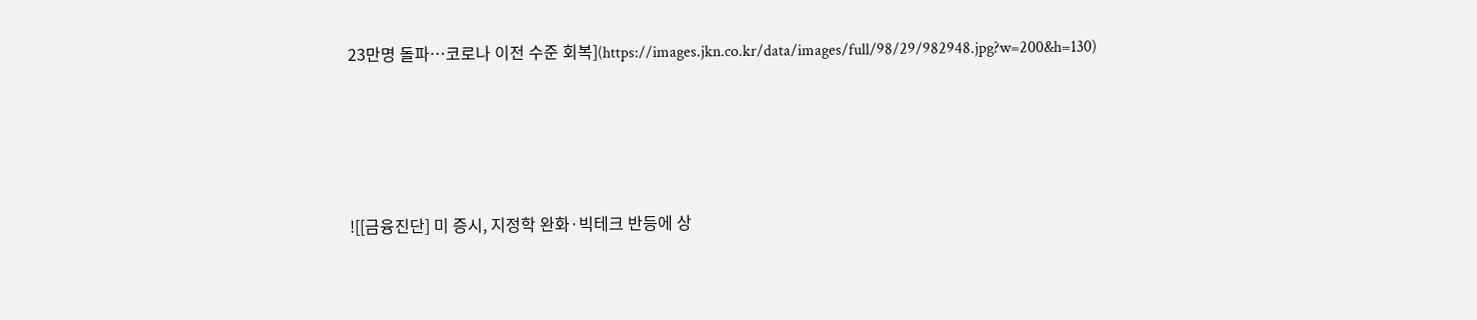23만명 돌파…코로나 이전 수준 회복](https://images.jkn.co.kr/data/images/full/98/29/982948.jpg?w=200&h=130)




![[금융진단] 미 증시, 지정학 완화·빅테크 반등에 상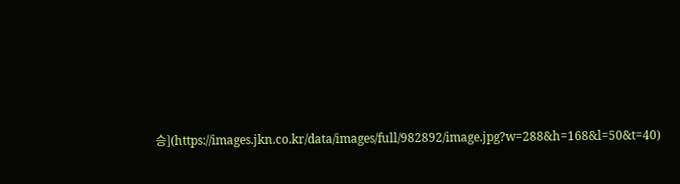승](https://images.jkn.co.kr/data/images/full/982892/image.jpg?w=288&h=168&l=50&t=40)